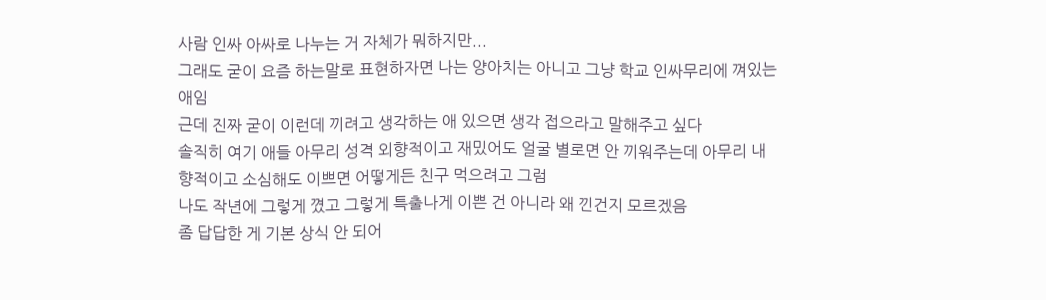사람 인싸 아싸로 나누는 거 자체가 뭐하지만...
그래도 굳이 요즘 하는말로 표현하자면 나는 양아치는 아니고 그냥 학교 인싸무리에 껴있는 애임
근데 진짜 굳이 이런데 끼려고 생각하는 애 있으면 생각 접으라고 말해주고 싶다
솔직히 여기 애들 아무리 성격 외향적이고 재밌어도 얼굴 별로면 안 끼워주는데 아무리 내향적이고 소심해도 이쁘면 어떻게든 친구 먹으려고 그럼
나도 작년에 그렇게 꼈고 그렇게 특출나게 이쁜 건 아니라 왜 낀건지 모르겠음
좀 답답한 게 기본 상식 안 되어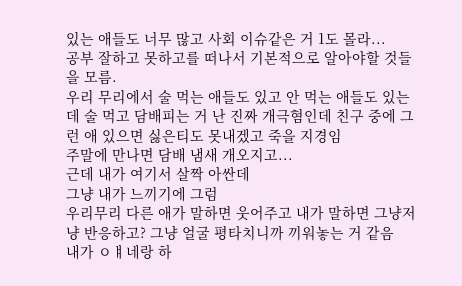있는 애들도 너무 많고 사회 이슈같은 거 1도 몰라...
공부 잘하고 못하고를 떠나서 기본적으로 알아야할 것들을 모름.
우리 무리에서 술 먹는 애들도 있고 안 먹는 애들도 있는데 술 먹고 담배피는 거 난 진짜 개극혐인데 친구 중에 그런 애 있으면 싫은티도 못내겠고 죽을 지경임
주말에 만나면 담배 냄새 개오지고...
근데 내가 여기서 살짝 아싼데
그냥 내가 느끼기에 그럼
우리무리 다른 애가 말하면 웃어주고 내가 말하면 그냥저냥 반응하고? 그냥 얼굴 평타치니까 끼워놓는 거 같음
내가 ㅇㅒ네랑 하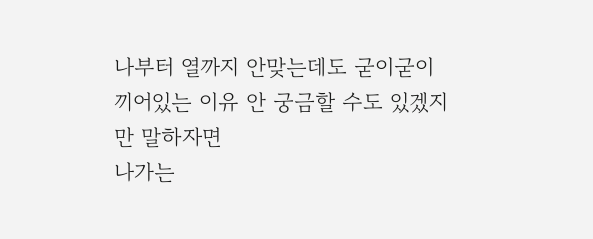나부터 열까지 안맞는데도 굳이굳이 끼어있는 이유 안 궁금할 수도 있겠지만 말하자면
나가는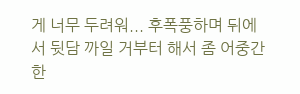게 너무 두려워... 후폭풍하며 뒤에서 뒷담 까일 거부터 해서 좀 어중간한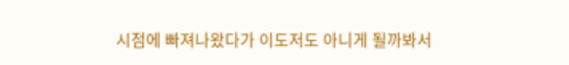시점에 빠져나왔다가 이도저도 아니게 될까봐서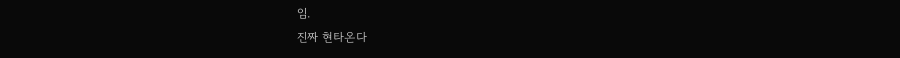임.
진짜 현타온다